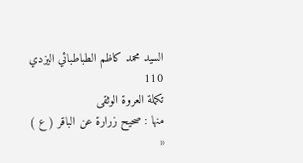السيد محمد كاظم الطباطبائي اليزدي
110
تكملة العروة الوثقى
منها : صحيح زرارة عن الباقر ( ع ) «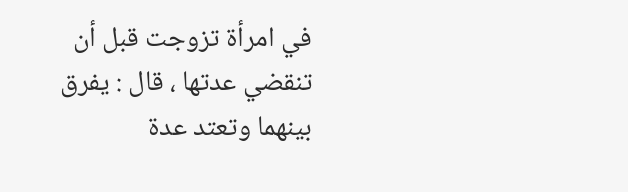في امرأة تزوجت قبل أن تنقضي عدتها ، قال : يفرق بينهما وتعتد عدة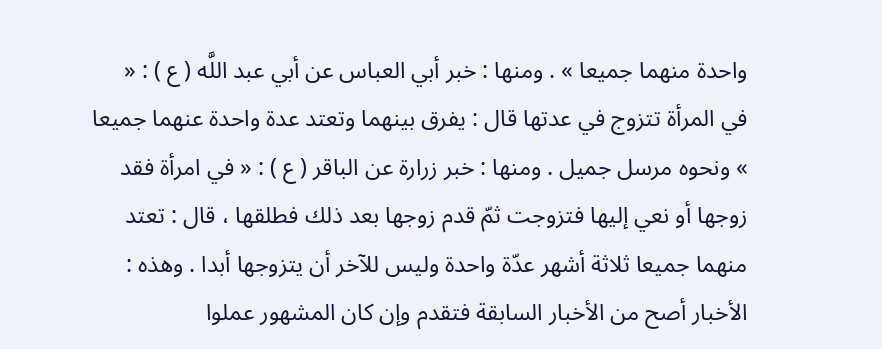واحدة منهما جميعا » . ومنها : خبر أبي العباس عن أبي عبد اللَّه ( ع ) : « في المرأة تتزوج في عدتها قال : يفرق بينهما وتعتد عدة واحدة عنهما جميعا » ونحوه مرسل جميل . ومنها : خبر زرارة عن الباقر ( ع ) : « في امرأة فقد زوجها أو نعي إليها فتزوجت ثمّ قدم زوجها بعد ذلك فطلقها ، قال : تعتد منهما جميعا ثلاثة أشهر عدّة واحدة وليس للآخر أن يتزوجها أبدا . وهذه : الأخبار أصح من الأخبار السابقة فتقدم وإن كان المشهور عملوا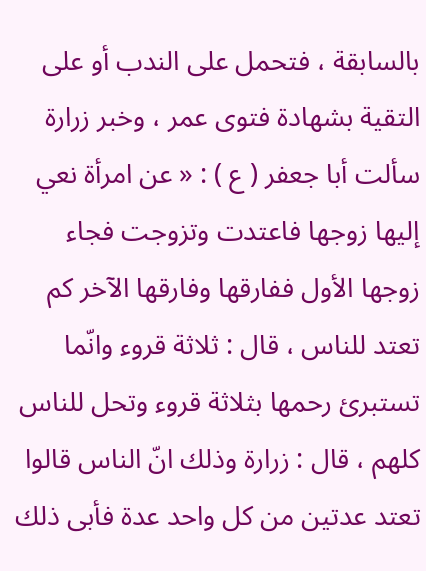بالسابقة ، فتحمل على الندب أو على التقية بشهادة فتوى عمر ، وخبر زرارة سألت أبا جعفر ( ع ) : « عن امرأة نعي إليها زوجها فاعتدت وتزوجت فجاء زوجها الأول ففارقها وفارقها الآخر كم تعتد للناس ، قال : ثلاثة قروء وانّما تستبرئ رحمها بثلاثة قروء وتحل للناس كلهم ، قال : زرارة وذلك انّ الناس قالوا تعتد عدتين من كل واحد عدة فأبى ذلك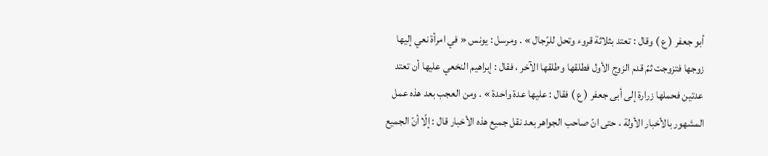أبو جعفر ( ع ) وقال : تعتد بثلاثة قروء وتحل للرّجال » . ومرسل : يونس « في امرأة نعي إليها زوجها فتزوجت ثمّ قدم الزوج الأول فطلقها وطلقها الآخر ، فقال : إبراهيم النخعي عليها أن تعتد عدتين فحملها زرارة إلى أبى جعفر ( ع ) فقال : عليها عدة واحدة » . ومن العجب بعد هذه عمل المشهور بالأخبار الأولة ، حتى انّ صاحب الجواهر بعد نقل جميع هذه الأخبار قال : إلّا أنّ الجميع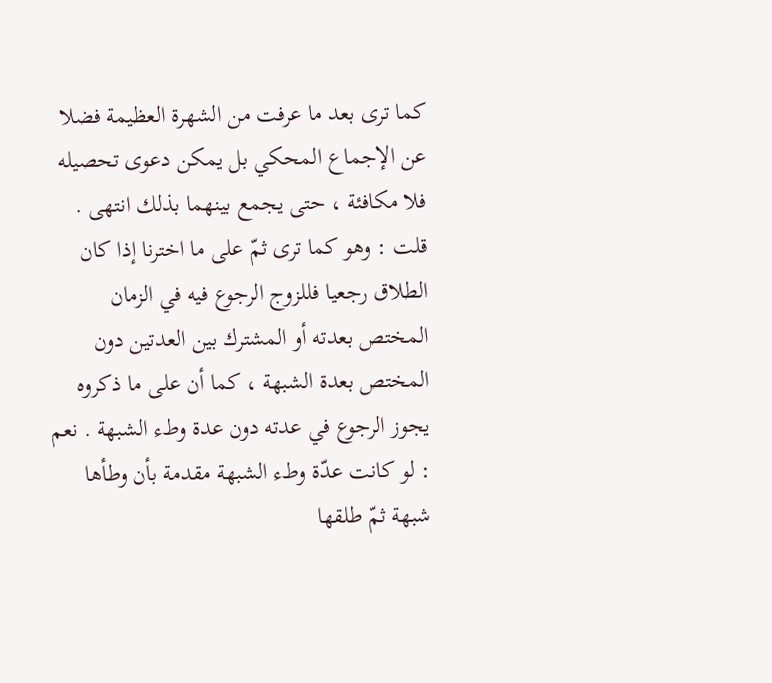كما ترى بعد ما عرفت من الشهرة العظيمة فضلا عن الإجماع المحكي بل يمكن دعوى تحصيله فلا مكافئة ، حتى يجمع بينهما بذلك انتهى . قلت : وهو كما ترى ثمّ على ما اخترنا إذا كان الطلاق رجعيا فللزوج الرجوع فيه في الزمان المختص بعدته أو المشترك بين العدتين دون المختص بعدة الشبهة ، كما أن على ما ذكروه يجوز الرجوع في عدته دون عدة وطء الشبهة . نعم : لو كانت عدّة وطء الشبهة مقدمة بأن وطأها شبهة ثمّ طلقها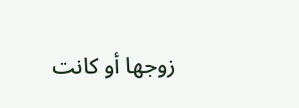زوجها أو كانت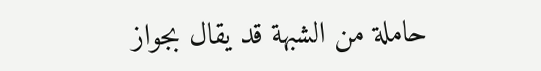حاملة من الشبهة قد يقال بجواز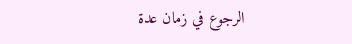الرجوع في زمان عدة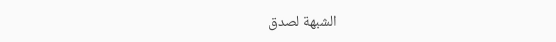الشبهة لصدق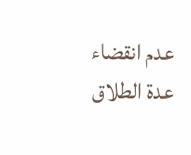عدم انقضاء عدة الطلاق